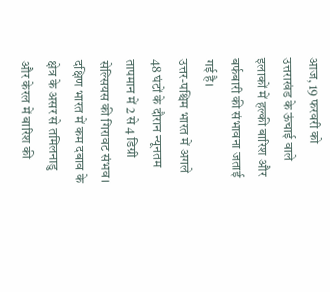आज, 19 फरवरी को उत्तराखंड के ऊंचाई वाले इलाकों में हल्की बारिश और बर्फबारी की संभावना जताई गई है।
उत्तर-पश्चिम भारत में अगले 48 घंटों के दौरान न्यूनतम तापमान में 2 से 4 डिग्री सेल्सियस की गिरावट संभव।
दक्षिण भारत में कम दबाव के क्षेत्र के असर से तमिलनाडु और केरल में बारिश की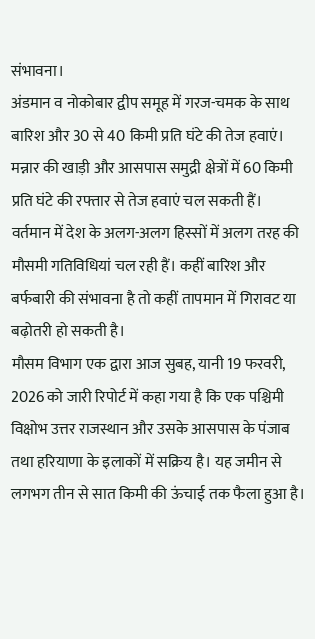संभावना।
अंडमान व नोकोबार द्वीप समूह में गरज-चमक के साथ बारिश और 30 से 40 किमी प्रति घंटे की तेज हवाएं।
मन्नार की खाड़ी और आसपास समुद्री क्षेत्रों में 60 किमी प्रति घंटे की रफ्तार से तेज हवाएं चल सकती हैं।
वर्तमान में देश के अलग-अलग हिस्सों में अलग तरह की मौसमी गतिविधियां चल रही हैं। कहीं बारिश और बर्फबारी की संभावना है तो कहीं तापमान में गिरावट या बढ़ोतरी हो सकती है।
मौसम विभाग एक द्वारा आज सुबह, यानी 19 फरवरी, 2026 को जारी रिपोर्ट में कहा गया है कि एक पश्चिमी विक्षोभ उत्तर राजस्थान और उसके आसपास के पंजाब तथा हरियाणा के इलाकों में सक्रिय है। यह जमीन से लगभग तीन से सात किमी की ऊंचाई तक फैला हुआ है।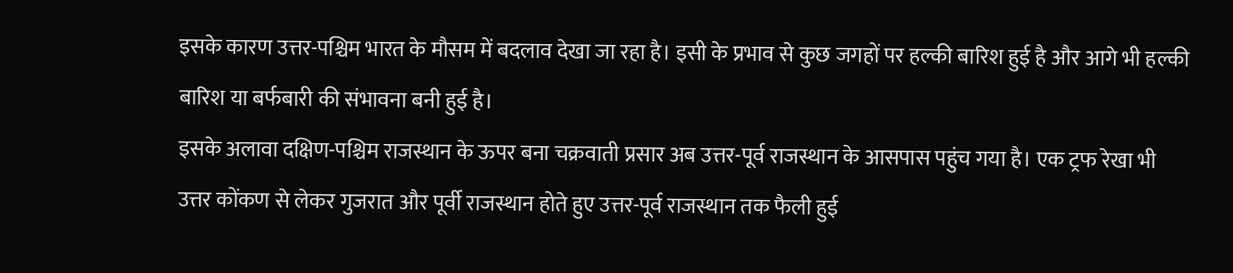इसके कारण उत्तर-पश्चिम भारत के मौसम में बदलाव देखा जा रहा है। इसी के प्रभाव से कुछ जगहों पर हल्की बारिश हुई है और आगे भी हल्की बारिश या बर्फबारी की संभावना बनी हुई है।
इसके अलावा दक्षिण-पश्चिम राजस्थान के ऊपर बना चक्रवाती प्रसार अब उत्तर-पूर्व राजस्थान के आसपास पहुंच गया है। एक ट्रफ रेखा भी उत्तर कोंकण से लेकर गुजरात और पूर्वी राजस्थान होते हुए उत्तर-पूर्व राजस्थान तक फैली हुई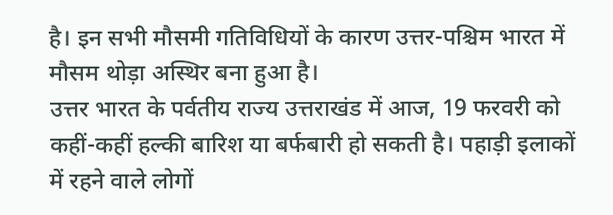है। इन सभी मौसमी गतिविधियों के कारण उत्तर-पश्चिम भारत में मौसम थोड़ा अस्थिर बना हुआ है।
उत्तर भारत के पर्वतीय राज्य उत्तराखंड में आज, 19 फरवरी को कहीं-कहीं हल्की बारिश या बर्फबारी हो सकती है। पहाड़ी इलाकों में रहने वाले लोगों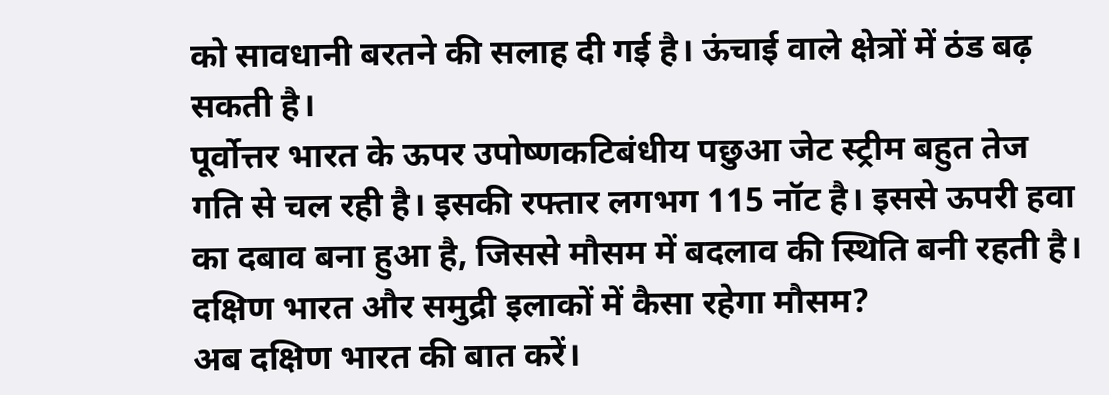को सावधानी बरतने की सलाह दी गई है। ऊंचाई वाले क्षेत्रों में ठंड बढ़ सकती है।
पूर्वोत्तर भारत के ऊपर उपोष्णकटिबंधीय पछुआ जेट स्ट्रीम बहुत तेज गति से चल रही है। इसकी रफ्तार लगभग 115 नॉट है। इससे ऊपरी हवा का दबाव बना हुआ है, जिससे मौसम में बदलाव की स्थिति बनी रहती है।
दक्षिण भारत और समुद्री इलाकों में कैसा रहेगा मौसम?
अब दक्षिण भारत की बात करें।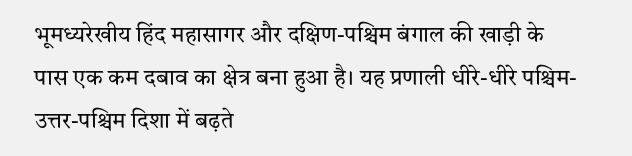भूमध्यरेखीय हिंद महासागर और दक्षिण-पश्चिम बंगाल की खाड़ी के पास एक कम दबाव का क्षेत्र बना हुआ है। यह प्रणाली धीरे-धीरे पश्चिम-उत्तर-पश्चिम दिशा में बढ़ते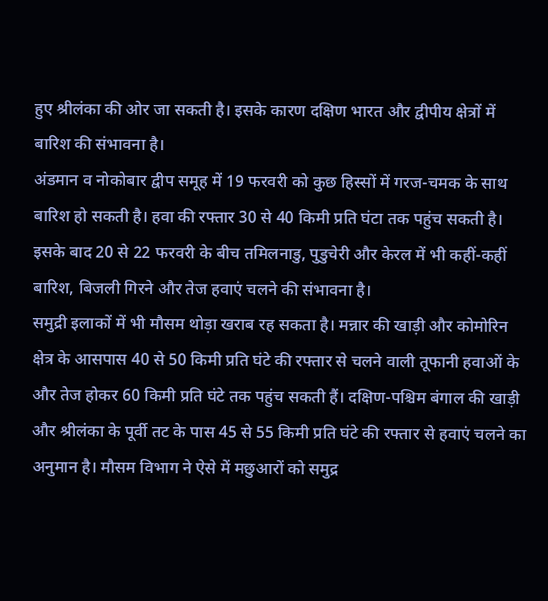हुए श्रीलंका की ओर जा सकती है। इसके कारण दक्षिण भारत और द्वीपीय क्षेत्रों में बारिश की संभावना है।
अंडमान व नोकोबार द्वीप समूह में 19 फरवरी को कुछ हिस्सों में गरज-चमक के साथ बारिश हो सकती है। हवा की रफ्तार 30 से 40 किमी प्रति घंटा तक पहुंच सकती है। इसके बाद 20 से 22 फरवरी के बीच तमिलनाडु, पुडुचेरी और केरल में भी कहीं-कहीं बारिश, बिजली गिरने और तेज हवाएं चलने की संभावना है।
समुद्री इलाकों में भी मौसम थोड़ा खराब रह सकता है। मन्नार की खाड़ी और कोमोरिन क्षेत्र के आसपास 40 से 50 किमी प्रति घंटे की रफ्तार से चलने वाली तूफानी हवाओं के और तेज होकर 60 किमी प्रति घंटे तक पहुंच सकती हैं। दक्षिण-पश्चिम बंगाल की खाड़ी और श्रीलंका के पूर्वी तट के पास 45 से 55 किमी प्रति घंटे की रफ्तार से हवाएं चलने का अनुमान है। मौसम विभाग ने ऐसे में मछुआरों को समुद्र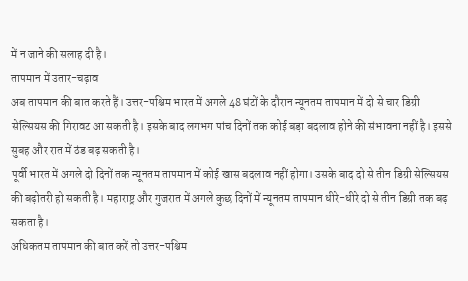में न जाने की सलाह दी है।
तापमान में उतार-चढ़ाव
अब तापमान की बात करते हैं। उत्तर-पश्चिम भारत में अगले 48 घंटों के दौरान न्यूनतम तापमान में दो से चार डिग्री सेल्सियस की गिरावट आ सकती है। इसके बाद लगभग पांच दिनों तक कोई बड़ा बदलाव होने की संभावना नहीं है। इससे सुबह और रात में ठंड बढ़ सकती है।
पूर्वी भारत में अगले दो दिनों तक न्यूनतम तापमान में कोई खास बदलाव नहीं होगा। उसके बाद दो से तीन डिग्री सेल्सियस की बढ़ोतरी हो सकती है। महाराष्ट्र और गुजरात में अगले कुछ दिनों में न्यूनतम तापमान धीरे-धीरे दो से तीन डिग्री तक बढ़ सकता है।
अधिकतम तापमान की बात करें तो उत्तर-पश्चिम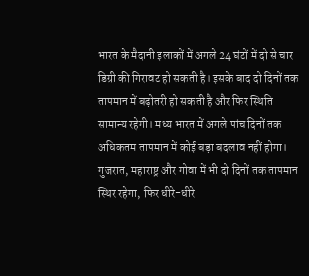भारत के मैदानी इलाकों में अगले 24 घंटों में दो से चार डिग्री की गिरावट हो सकती है। इसके बाद दो दिनों तक तापमान में बढ़ोतरी हो सकती है और फिर स्थिति सामान्य रहेगी। मध्य भारत में अगले पांच दिनों तक अधिकतम तापमान में कोई बड़ा बदलाव नहीं होगा। गुजरात, महाराष्ट्र और गोवा में भी दो दिनों तक तापमान स्थिर रहेगा, फिर धीरे-धीरे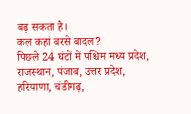बढ़ सकता है।
कल कहां बरसे बादल?
पिछले 24 घंटों में पश्चिम मध्य प्रदेश, राजस्थान, पंजाब, उत्तर प्रदेश, हरियाणा, चंडीगढ़,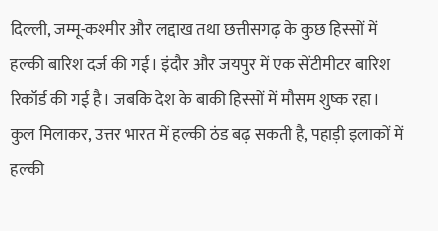दिल्ली, जम्मू-कश्मीर और लद्दाख तथा छत्तीसगढ़ के कुछ हिस्सों में हल्की बारिश दर्ज की गई। इंदौर और जयपुर में एक सेंटीमीटर बारिश रिकॉर्ड की गई है। जबकि देश के बाकी हिस्सों में मौसम शुष्क रहा।
कुल मिलाकर, उत्तर भारत में हल्की ठंड बढ़ सकती है, पहाड़ी इलाकों में हल्की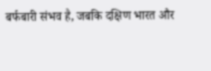बर्फबारी संभव है, जबकि दक्षिण भारत और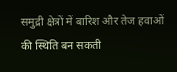समुद्री क्षेत्रों में बारिश और तेज हवाओं की स्थिति बन सकती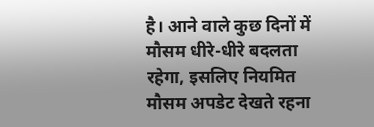है। आने वाले कुछ दिनों में मौसम धीरे-धीरे बदलता रहेगा, इसलिए नियमित मौसम अपडेट देखते रहना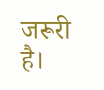जरूरी है।